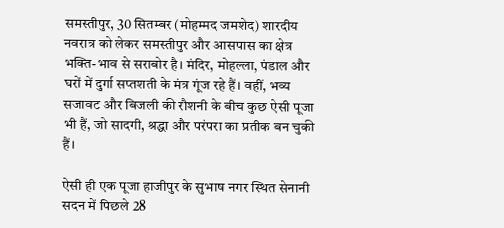समस्तीपुर, 30 सितम्बर (मोहम्मद जमशेद) शारदीय नवरात्र को लेकर समस्तीपुर और आसपास का क्षेत्र भक्ति-भाव से सराबोर है। मंदिर, मोहल्ला, पंडाल और घरों में दुर्गा सप्तशती के मंत्र गूंज रहे हैं। वहीं, भव्य सजावट और बिजली की रौशनी के बीच कुछ ऐसी पूजा भी हैं, जो सादगी, श्रद्धा और परंपरा का प्रतीक बन चुकी हैं।

ऐसी ही एक पूजा हाजीपुर के सुभाष नगर स्थित सेनानी सदन में पिछले 28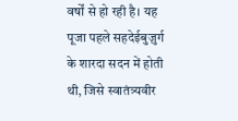वर्षों से हो रही है। यह पूजा पहले सहदेईबुज़ुर्ग के शारदा सदन में होती थी, जिसे स्वातंत्र्यवीर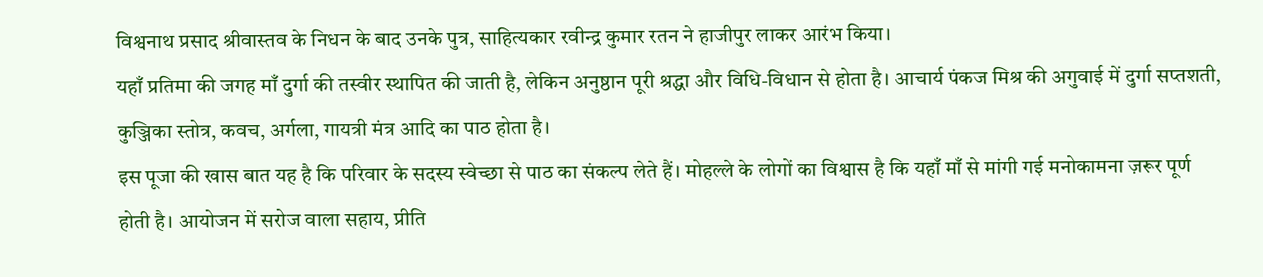विश्वनाथ प्रसाद श्रीवास्तव के निधन के बाद उनके पुत्र, साहित्यकार रवीन्द्र कुमार रतन ने हाजीपुर लाकर आरंभ किया।
यहाँ प्रतिमा की जगह माँ दुर्गा की तस्वीर स्थापित की जाती है, लेकिन अनुष्ठान पूरी श्रद्धा और विधि-विधान से होता है। आचार्य पंकज मिश्र की अगुवाई में दुर्गा सप्तशती, कुञ्जिका स्तोत्र, कवच, अर्गला, गायत्री मंत्र आदि का पाठ होता है।
इस पूजा की खास बात यह है कि परिवार के सदस्य स्वेच्छा से पाठ का संकल्प लेते हैं। मोहल्ले के लोगों का विश्वास है कि यहाँ माँ से मांगी गई मनोकामना ज़रूर पूर्ण होती है। आयोजन में सरोज वाला सहाय, प्रीति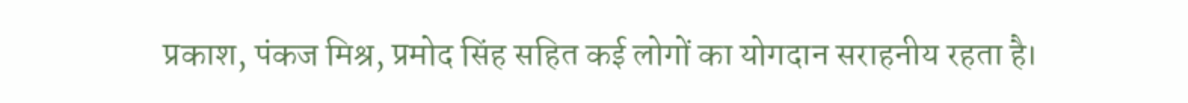प्रकाश, पंकज मिश्र, प्रमोद सिंह सहित कई लोगों का योगदान सराहनीय रहता है।